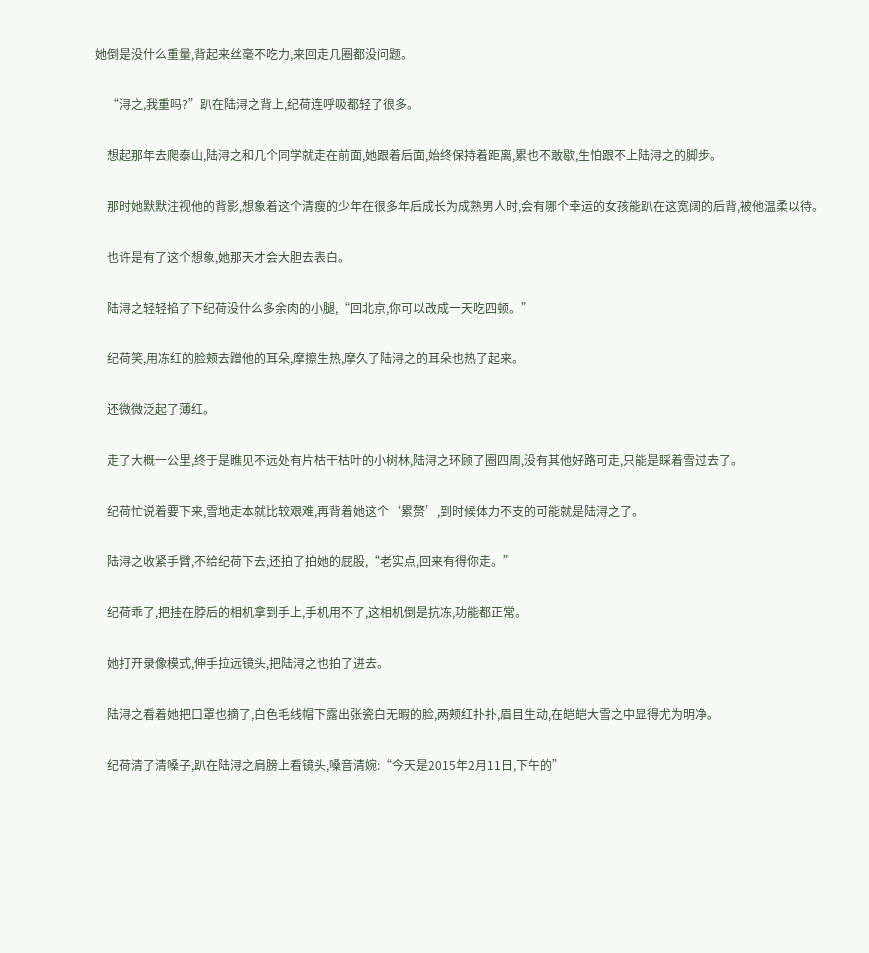她倒是没什么重量,背起来丝毫不吃力,来回走几圈都没问题。

    “浔之,我重吗?”趴在陆浔之背上,纪荷连呼吸都轻了很多。

    想起那年去爬泰山,陆浔之和几个同学就走在前面,她跟着后面,始终保持着距离,累也不敢歇,生怕跟不上陆浔之的脚步。

    那时她默默注视他的背影,想象着这个清瘦的少年在很多年后成长为成熟男人时,会有哪个幸运的女孩能趴在这宽阔的后背,被他温柔以待。

    也许是有了这个想象,她那天才会大胆去表白。

    陆浔之轻轻掐了下纪荷没什么多余肉的小腿,“回北京,你可以改成一天吃四顿。”

    纪荷笑,用冻红的脸颊去蹭他的耳朵,摩擦生热,摩久了陆浔之的耳朵也热了起来。

    还微微泛起了薄红。

    走了大概一公里,终于是瞧见不远处有片枯干枯叶的小树林,陆浔之环顾了圈四周,没有其他好路可走,只能是睬着雪过去了。

    纪荷忙说着要下来,雪地走本就比较艰难,再背着她这个‘累赘’,到时候体力不支的可能就是陆浔之了。

    陆浔之收紧手臂,不给纪荷下去,还拍了拍她的屁股,“老实点,回来有得你走。”

    纪荷乖了,把挂在脖后的相机拿到手上,手机用不了,这相机倒是抗冻,功能都正常。

    她打开录像模式,伸手拉远镜头,把陆浔之也拍了进去。

    陆浔之看着她把口罩也摘了,白色毛线帽下露出张瓷白无暇的脸,两颊红扑扑,眉目生动,在皑皑大雪之中显得尤为明净。

    纪荷清了清嗓子,趴在陆浔之肩膀上看镜头,嗓音清婉:“今天是2015年2月11日,下午的”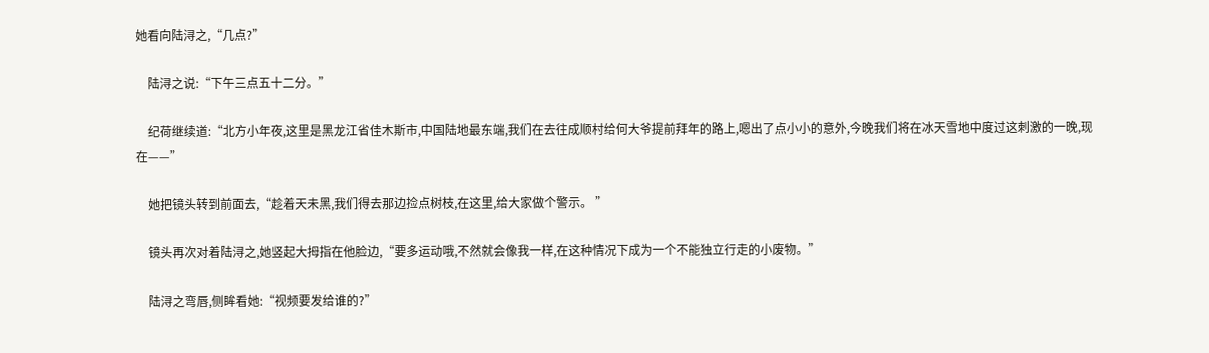她看向陆浔之,“几点?”

    陆浔之说:“下午三点五十二分。”

    纪荷继续道:“北方小年夜,这里是黑龙江省佳木斯市,中国陆地最东端,我们在去往成顺村给何大爷提前拜年的路上,嗯出了点小小的意外,今晚我们将在冰天雪地中度过这刺激的一晚,现在——”

    她把镜头转到前面去,“趁着天未黑,我们得去那边捡点树枝,在这里,给大家做个警示。 ”

    镜头再次对着陆浔之,她竖起大拇指在他脸边,“要多运动哦,不然就会像我一样,在这种情况下成为一个不能独立行走的小废物。”

    陆浔之弯唇,侧眸看她:“视频要发给谁的?”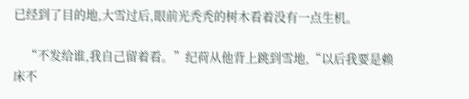已经到了目的地,大雪过后,眼前光秃秃的树木看着没有一点生机。

    “不发给谁,我自己留着看。”纪荷从他背上跳到雪地,“以后我要是赖床不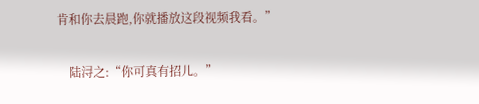肯和你去晨跑,你就播放这段视频我看。”

    陆浔之:“你可真有招儿。”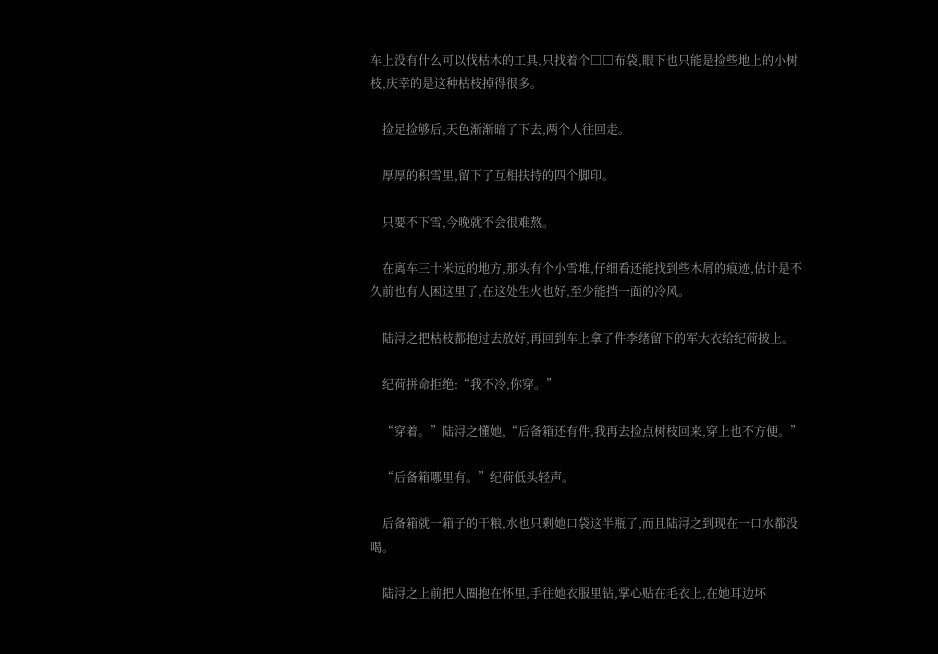车上没有什么可以伐枯木的工具,只找着个□□布袋,眼下也只能是捡些地上的小树枝,庆幸的是这种枯枝掉得很多。

    捡足捡够后,天色渐渐暗了下去,两个人往回走。

    厚厚的积雪里,留下了互相扶持的四个脚印。

    只要不下雪,今晚就不会很难熬。

    在离车三十米远的地方,那头有个小雪堆,仔细看还能找到些木屑的痕迹,估计是不久前也有人困这里了,在这处生火也好,至少能挡一面的冷风。

    陆浔之把枯枝都抱过去放好,再回到车上拿了件李绪留下的军大衣给纪荷披上。

    纪荷拼命拒绝:“我不冷,你穿。”

    “穿着。”陆浔之懂她,“后备箱还有件,我再去捡点树枝回来,穿上也不方便。”

    “后备箱哪里有。”纪荷低头轻声。

    后备箱就一箱子的干粮,水也只剩她口袋这半瓶了,而且陆浔之到现在一口水都没喝。

    陆浔之上前把人圈抱在怀里,手往她衣服里钻,掌心贴在毛衣上,在她耳边坏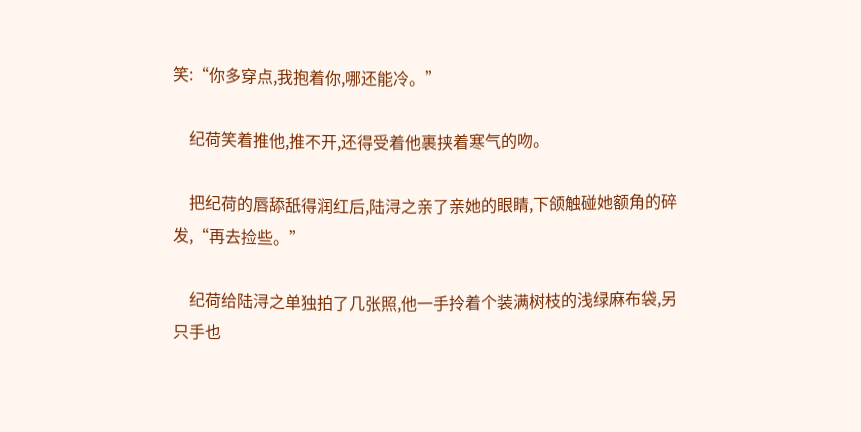笑:“你多穿点,我抱着你,哪还能冷。”

    纪荷笑着推他,推不开,还得受着他裹挟着寒气的吻。

    把纪荷的唇舔舐得润红后,陆浔之亲了亲她的眼睛,下颌触碰她额角的碎发,“再去捡些。”

    纪荷给陆浔之单独拍了几张照,他一手拎着个装满树枝的浅绿麻布袋,另只手也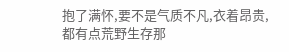抱了满怀,要不是气质不凡,衣着昂贵,都有点荒野生存那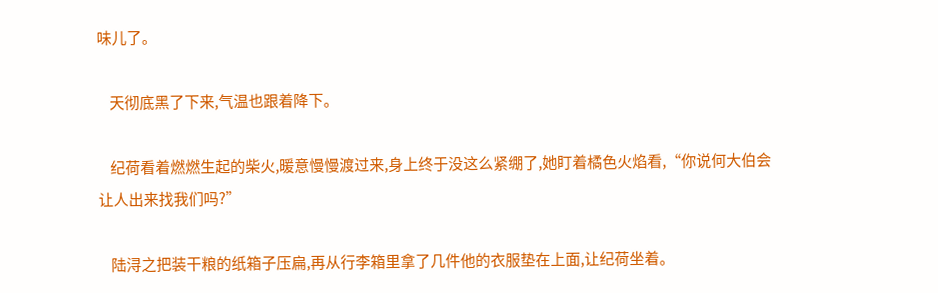味儿了。

    天彻底黑了下来,气温也跟着降下。

    纪荷看着燃燃生起的柴火,暖意慢慢渡过来,身上终于没这么紧绷了,她盯着橘色火焰看,“你说何大伯会让人出来找我们吗?”

    陆浔之把装干粮的纸箱子压扁,再从行李箱里拿了几件他的衣服垫在上面,让纪荷坐着。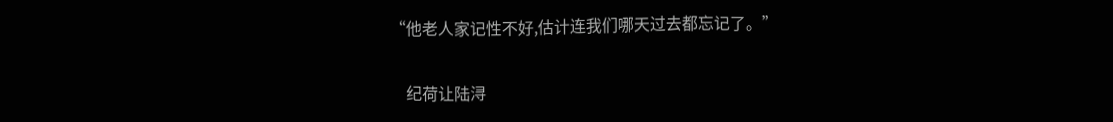“他老人家记性不好,估计连我们哪天过去都忘记了。”

    纪荷让陆浔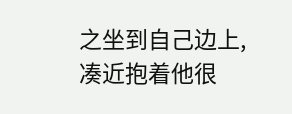之坐到自己边上,凑近抱着他很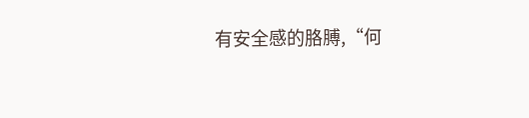有安全感的胳膊,“何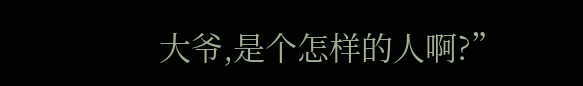大爷,是个怎样的人啊?”